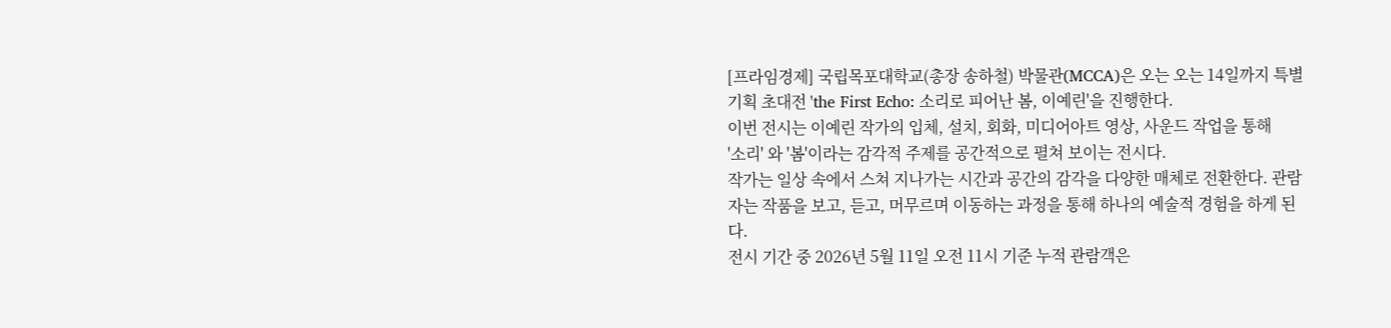[프라임경제] 국립목포대학교(총장 송하철) 박물관(MCCA)은 오는 오는 14일까지 특별기획 초대전 'the First Echo: 소리로 피어난 봄, 이예린'을 진행한다.
이번 전시는 이예린 작가의 입체, 설치, 회화, 미디어아트 영상, 사운드 작업을 통해
'소리' 와 '봄'이라는 감각적 주제를 공간적으로 펼쳐 보이는 전시다.
작가는 일상 속에서 스쳐 지나가는 시간과 공간의 감각을 다양한 매체로 전환한다. 관람자는 작품을 보고, 듣고, 머무르며 이동하는 과정을 통해 하나의 예술적 경험을 하게 된다.
전시 기간 중 2026년 5월 11일 오전 11시 기준 누적 관람객은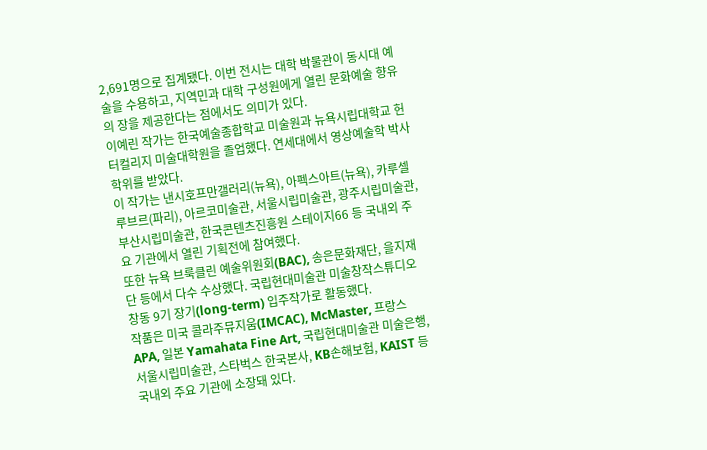2,691명으로 집계됐다. 이번 전시는 대학 박물관이 동시대 예술을 수용하고, 지역민과 대학 구성원에게 열린 문화예술 향유의 장을 제공한다는 점에서도 의미가 있다.
이예린 작가는 한국예술종합학교 미술원과 뉴욕시립대학교 헌터컬리지 미술대학원을 졸업했다. 연세대에서 영상예술학 박사학위를 받았다.
이 작가는 낸시호프만갤러리(뉴욕), 아펙스아트(뉴욕), 카루셀 루브르(파리), 아르코미술관, 서울시립미술관, 광주시립미술관, 부산시립미술관, 한국콘텐츠진흥원 스테이지66 등 국내외 주요 기관에서 열린 기획전에 참여했다.
또한 뉴욕 브룩클린 예술위원회(BAC), 송은문화재단, 을지재단 등에서 다수 수상했다. 국립현대미술관 미술창작스튜디오 창동 9기 장기(long-term) 입주작가로 활동했다.
작품은 미국 콜라주뮤지움(IMCAC), McMaster, 프랑스 APA, 일본 Yamahata Fine Art, 국립현대미술관 미술은행, 서울시립미술관, 스타벅스 한국본사, KB손해보험, KAIST 등 국내외 주요 기관에 소장돼 있다.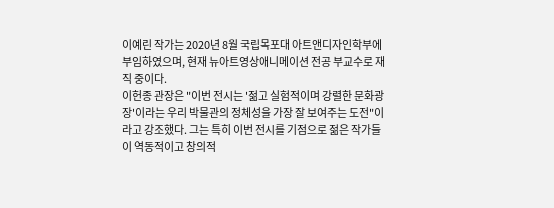이예린 작가는 2020년 8월 국립목포대 아트앤디자인학부에 부임하였으며, 현재 뉴아트영상애니메이션 전공 부교수로 재직 중이다.
이헌종 관장은 "이번 전시는 '젊고 실험적이며 강렬한 문화광장'이라는 우리 박물관의 정체성을 가장 잘 보여주는 도전"이라고 강조했다. 그는 특히 이번 전시를 기점으로 젊은 작가들이 역동적이고 창의적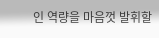인 역량을 마음껏 발휘할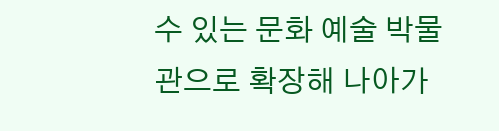수 있는 문화 예술 박물관으로 확장해 나아가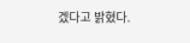겠다고 밝혔다.